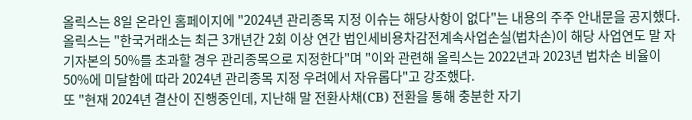올릭스는 8일 온라인 홈페이지에 "2024년 관리종목 지정 이슈는 해당사항이 없다"는 내용의 주주 안내문을 공지했다.
올릭스는 "한국거래소는 최근 3개년간 2회 이상 연간 법인세비용차감전계속사업손실(법차손)이 해당 사업연도 말 자기자본의 50%를 초과할 경우 관리종목으로 지정한다"며 "이와 관련해 올릭스는 2022년과 2023년 법차손 비율이 50%에 미달함에 따라 2024년 관리종목 지정 우려에서 자유롭다"고 강조했다.
또 "현재 2024년 결산이 진행중인데, 지난해 말 전환사채(CB) 전환을 통해 충분한 자기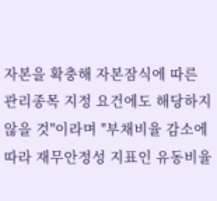자본을 확충해 자본잠식에 따른 관리종목 지정 요건에도 해당하지 않을 것"이라며 "부채비율 감소에 따라 재무안정성 지표인 유동비율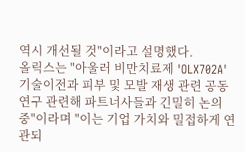역시 개선될 것"이라고 설명했다.
올릭스는 "아울러 비만치료제 'OLX702A' 기술이전과 피부 및 모발 재생 관련 공동연구 관련해 파트너사들과 긴밀히 논의 중"이라며 "이는 기업 가치와 밀접하게 연관되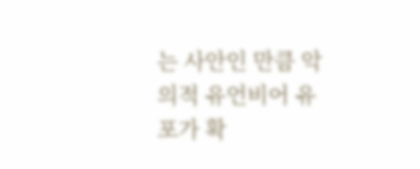는 사안인 만큼 악의적 유언비어 유포가 확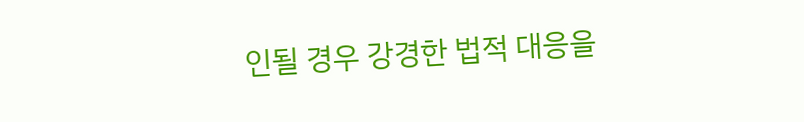인될 경우 강경한 법적 대응을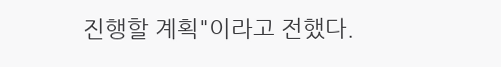진행할 계획"이라고 전했다.